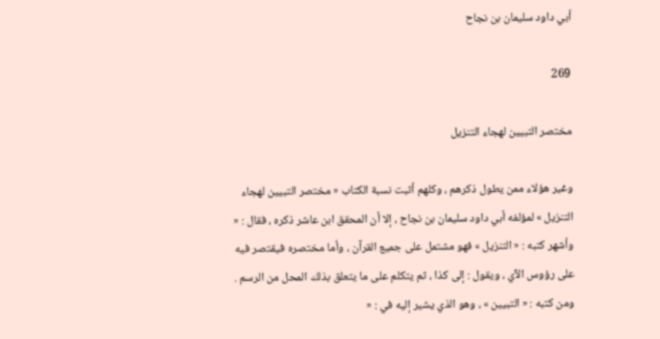أبي داود سليمان بن نجاح

269

مختصر التبيين لهجاء التنزيل

وغير هؤلاء ممن يطول ذكرهم ، وكلهم أثبت نسبة الكتاب « مختصر التبيين لهجاء التنزيل » لمؤلفه أبي داود سليمان بن نجاح ، إلا أن المحقق ابن عاشر ذكره ، فقال : « وأشهر كتبه : « التنزيل » فهو مشتمل على جميع القرآن ، وأما مختصره فيقتصر فيه على رؤوس الآي ، ويقول : إلى كذا ، ثم يتكلم على ما يتعلق بذلك المحل من الرسم . ومن كتبه : « التبيين » ، وهو الذي يشير إليه في : «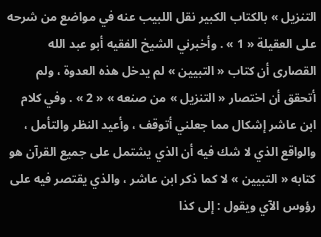التنزيل » بالكتاب الكبير نقل اللبيب عنه في مواضع من شرحه على العقيلة « 1 » . وأخبرني الشيخ الفقيه أبو عبد الله القصارى أن كتاب « التبيين » لم يدخل هذه العدوة ، ولم أتحقق أن اختصار « التنزيل » من صنعه » « 2 » . وفي كلام ابن عاشر إشكال مما جعلني أتوقف ، وأعيد النظر والتأمل ، والواقع الذي لا شك فيه أن الذي يشتمل على جميع القرآن هو كتابه « التبيين » لا كما ذكر ابن عاشر ، والذي يقتصر فيه على رؤوس الآي ويقول : إلى كذا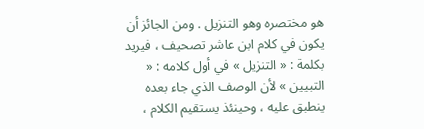هو مختصره وهو التنزيل . ومن الجائز أن يكون في كلام ابن عاشر تصحيف ، فيريد بكلمة : « التنزيل » في أول كلامه : « التبيين » لأن الوصف الذي جاء بعده ينطبق عليه ، وحينئذ يستقيم الكلام ،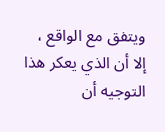ويتفق مع الواقع ، إلا أن الذي يعكر هذا التوجيه أن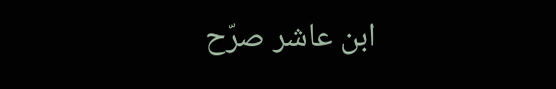ابن عاشر صرّح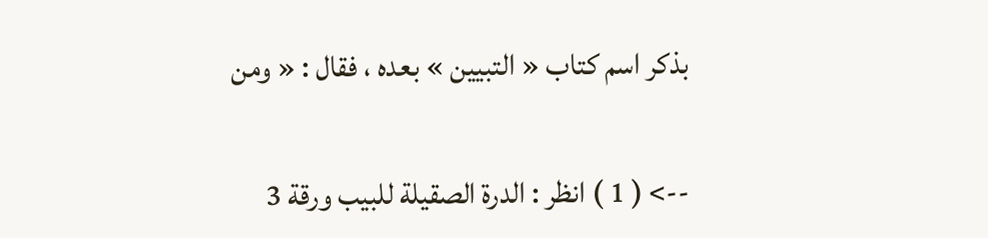بذكر اسم كتاب « التبيين » بعده ، فقال : « ومن

--> ( 1 ) انظر : الدرة الصقيلة للبيب ورقة 3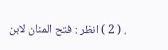. ( 2 ) انظر : فتح المنان لابن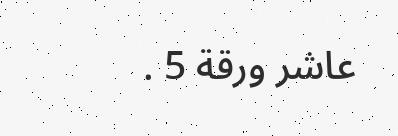عاشر ورقة 5 .